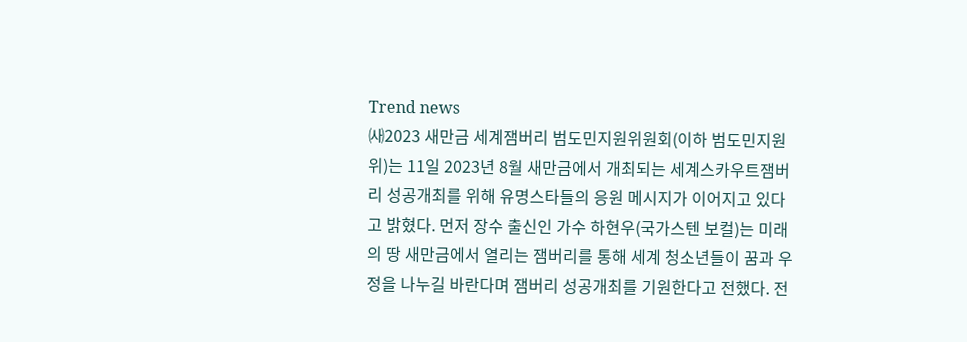Trend news
㈔2023 새만금 세계잼버리 범도민지원위원회(이하 범도민지원위)는 11일 2023년 8월 새만금에서 개최되는 세계스카우트잼버리 성공개최를 위해 유명스타들의 응원 메시지가 이어지고 있다고 밝혔다. 먼저 장수 출신인 가수 하현우(국가스텐 보컬)는 미래의 땅 새만금에서 열리는 잼버리를 통해 세계 청소년들이 꿈과 우정을 나누길 바란다며 잼버리 성공개최를 기원한다고 전했다. 전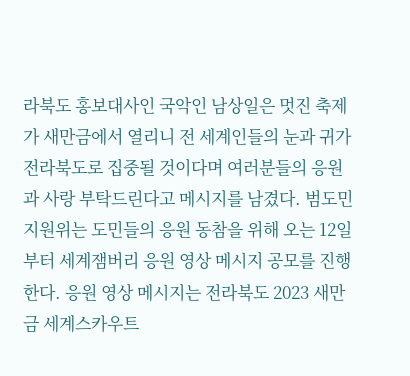라북도 홍보대사인 국악인 남상일은 멋진 축제가 새만금에서 열리니 전 세계인들의 눈과 귀가 전라북도로 집중될 것이다며 여러분들의 응원과 사랑 부탁드린다고 메시지를 남겼다. 범도민지원위는 도민들의 응원 동참을 위해 오는 12일부터 세계잼버리 응원 영상 메시지 공모를 진행한다. 응원 영상 메시지는 전라북도 2023 새만금 세계스카우트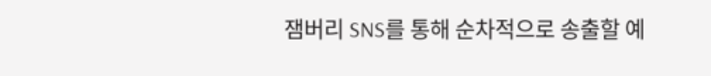잼버리 SNS를 통해 순차적으로 송출할 예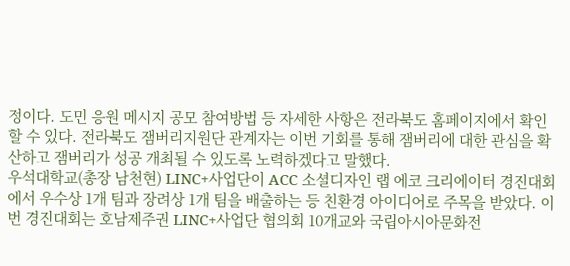정이다. 도민 응원 메시지 공모 참여방법 등 자세한 사항은 전라북도 홈페이지에서 확인할 수 있다. 전라북도 잼버리지원단 관계자는 이번 기회를 통해 잼버리에 대한 관심을 확산하고 잼버리가 성공 개최될 수 있도록 노력하겠다고 말했다.
우석대학교(총장 남천현) LINC+사업단이 ACC 소셜디자인 랩 에코 크리에이터 경진대회에서 우수상 1개 팀과 장려상 1개 팀을 배출하는 등 친환경 아이디어로 주목을 받았다. 이번 경진대회는 호남제주권 LINC+사업단 협의회 10개교와 국립아시아문화전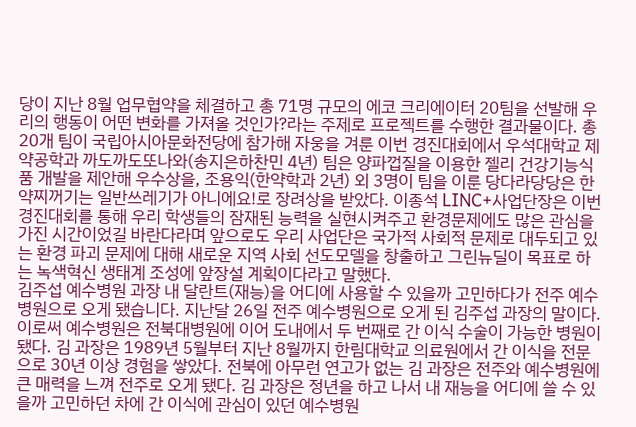당이 지난 8월 업무협약을 체결하고 총 71명 규모의 에코 크리에이터 20팀을 선발해 우리의 행동이 어떤 변화를 가져올 것인가?라는 주제로 프로젝트를 수행한 결과물이다. 총 20개 팀이 국립아시아문화전당에 참가해 자웅을 겨룬 이번 경진대회에서 우석대학교 제약공학과 까도까도또나와(송지은하찬민 4년) 팀은 양파껍질을 이용한 젤리 건강기능식품 개발을 제안해 우수상을, 조용익(한약학과 2년) 외 3명이 팀을 이룬 당다라당당은 한약찌꺼기는 일반쓰레기가 아니에요!로 장려상을 받았다. 이종석 LINC+사업단장은 이번 경진대회를 통해 우리 학생들의 잠재된 능력을 실현시켜주고 환경문제에도 많은 관심을 가진 시간이었길 바란다라며 앞으로도 우리 사업단은 국가적 사회적 문제로 대두되고 있는 환경 파괴 문제에 대해 새로운 지역 사회 선도모델을 창출하고 그린뉴딜이 목표로 하는 녹색혁신 생태계 조성에 앞장설 계획이다라고 말했다.
김주섭 예수병원 과장 내 달란트(재능)을 어디에 사용할 수 있을까 고민하다가 전주 예수병원으로 오게 됐습니다. 지난달 26일 전주 예수병원으로 오게 된 김주섭 과장의 말이다. 이로써 예수병원은 전북대병원에 이어 도내에서 두 번째로 간 이식 수술이 가능한 병원이 됐다. 김 과장은 1989년 5월부터 지난 8월까지 한림대학교 의료원에서 간 이식을 전문으로 30년 이상 경험을 쌓았다. 전북에 아무런 연고가 없는 김 과장은 전주와 예수병원에 큰 매력을 느껴 전주로 오게 됐다. 김 과장은 정년을 하고 나서 내 재능을 어디에 쓸 수 있을까 고민하던 차에 간 이식에 관심이 있던 예수병원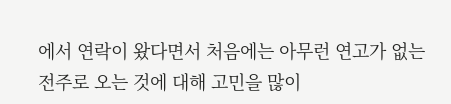에서 연락이 왔다면서 처음에는 아무런 연고가 없는 전주로 오는 것에 대해 고민을 많이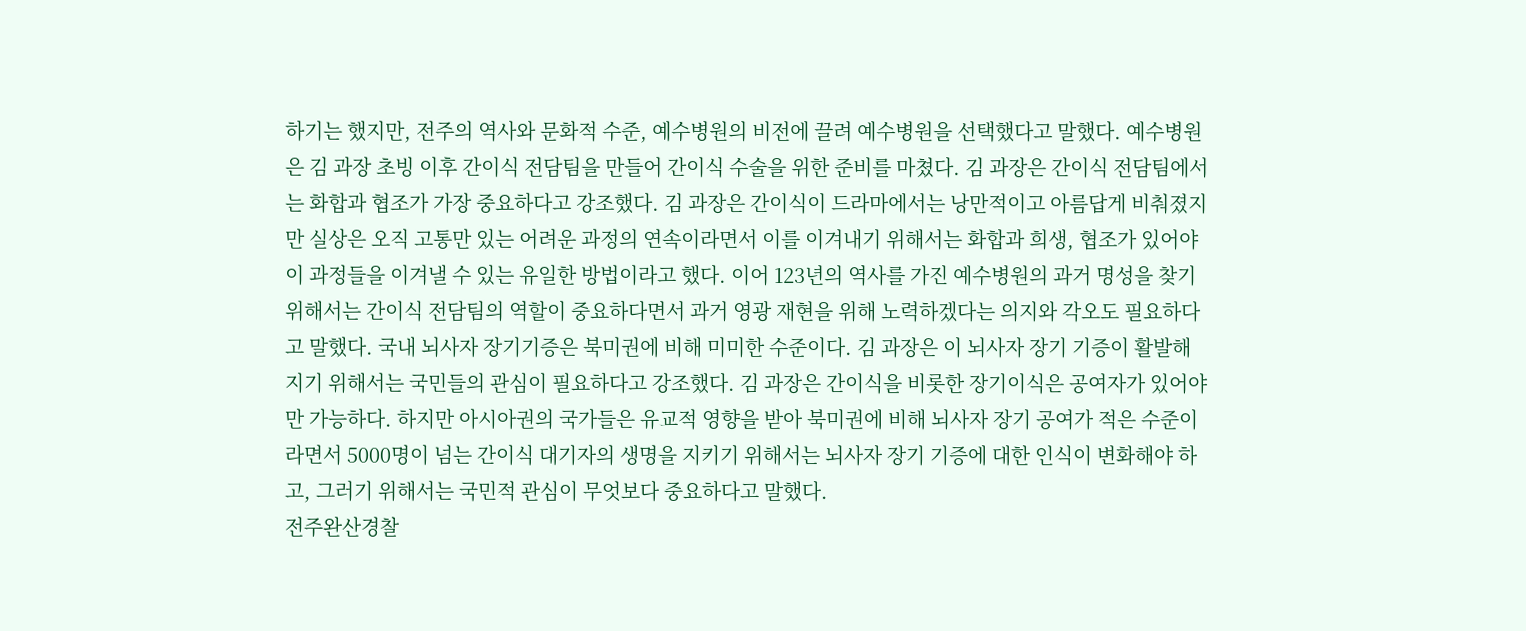하기는 했지만, 전주의 역사와 문화적 수준, 예수병원의 비전에 끌려 예수병원을 선택했다고 말했다. 예수병원은 김 과장 초빙 이후 간이식 전담팀을 만들어 간이식 수술을 위한 준비를 마쳤다. 김 과장은 간이식 전담팀에서는 화합과 협조가 가장 중요하다고 강조했다. 김 과장은 간이식이 드라마에서는 낭만적이고 아름답게 비춰졌지만 실상은 오직 고통만 있는 어려운 과정의 연속이라면서 이를 이겨내기 위해서는 화합과 희생, 협조가 있어야 이 과정들을 이겨낼 수 있는 유일한 방법이라고 했다. 이어 123년의 역사를 가진 예수병원의 과거 명성을 찾기 위해서는 간이식 전담팀의 역할이 중요하다면서 과거 영광 재현을 위해 노력하겠다는 의지와 각오도 필요하다고 말했다. 국내 뇌사자 장기기증은 북미권에 비해 미미한 수준이다. 김 과장은 이 뇌사자 장기 기증이 활발해지기 위해서는 국민들의 관심이 필요하다고 강조했다. 김 과장은 간이식을 비롯한 장기이식은 공여자가 있어야만 가능하다. 하지만 아시아권의 국가들은 유교적 영향을 받아 북미권에 비해 뇌사자 장기 공여가 적은 수준이라면서 5000명이 넘는 간이식 대기자의 생명을 지키기 위해서는 뇌사자 장기 기증에 대한 인식이 변화해야 하고, 그러기 위해서는 국민적 관심이 무엇보다 중요하다고 말했다.
전주완산경찰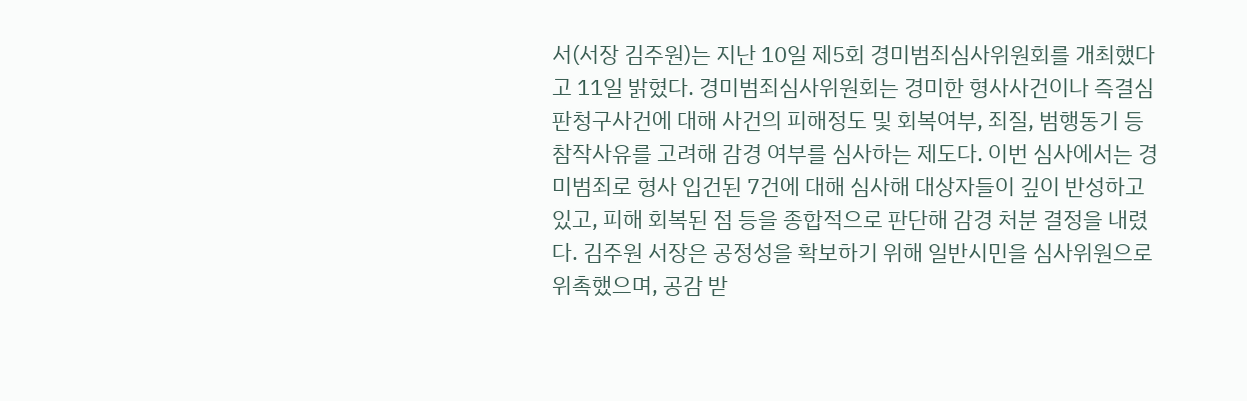서(서장 김주원)는 지난 10일 제5회 경미범죄심사위원회를 개최했다고 11일 밝혔다. 경미범죄심사위원회는 경미한 형사사건이나 즉결심판청구사건에 대해 사건의 피해정도 및 회복여부, 죄질, 범행동기 등 참작사유를 고려해 감경 여부를 심사하는 제도다. 이번 심사에서는 경미범죄로 형사 입건된 7건에 대해 심사해 대상자들이 깊이 반성하고 있고, 피해 회복된 점 등을 종합적으로 판단해 감경 처분 결정을 내렸다. 김주원 서장은 공정성을 확보하기 위해 일반시민을 심사위원으로 위촉했으며, 공감 받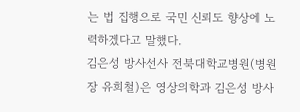는 법 집행으로 국민 신뢰도 향상에 노력하겠다고 말했다.
김은성 방사선사 전북대학교병원(병원장 유희철)은 영상의학과 김은성 방사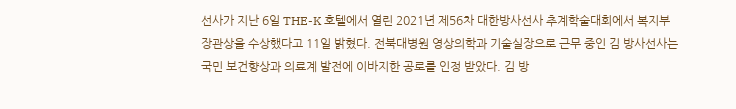선사가 지난 6일 THE-K 호텔에서 열린 2021년 제56차 대한방사선사 추계학술대회에서 복지부장관상을 수상했다고 11일 밝혔다. 전북대병원 영상의학과 기술실장으로 근무 중인 김 방사선사는 국민 보건향상과 의료계 발전에 이바지한 공로를 인정 받았다. 김 방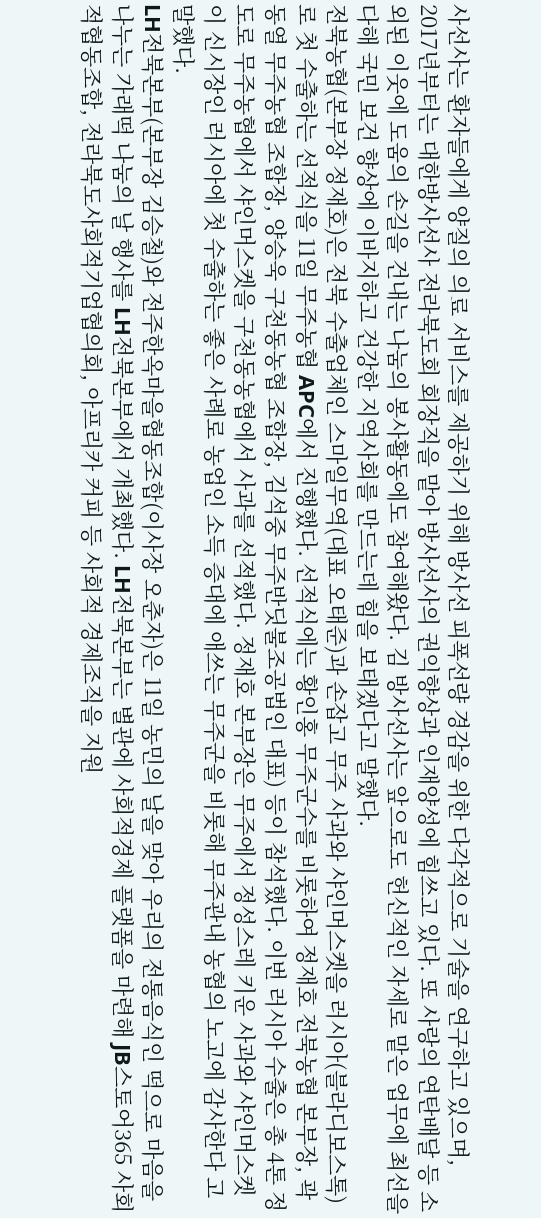사선사는 환자들에게 양질의 의료 서비스를 제공하기 위해 방사선 피폭선량 경감을 위한 다각적으로 기술을 연구하고 있으며, 2017년부터는 대한방사선사 전라북도회 회장직을 맡아 방사선사의 권익향상과 인재양성에 힘쓰고 있다. 또 사랑의 연탄배달 등 소외된 이웃에 도움의 손길을 건내는 나눔의 봉사활동에도 참여해왔다. 김 방사선사는 앞으로도 헌신적인 자세로 맡은 업무에 최선을 다해 국민 보건 향상에 이바지하고 건강한 지역사회를 만드는데 힘을 보태겠다고 말했다.
전북농협(본부장 정재호)은 전북 수출업체인 스마일무역(대표 오태준)과 손잡고 무주 사과와 샤인머스켓을 러시아(블라디보스톡)로 첫 수출하는 선적식을 11일 무주농협 APC에서 진행했다. 선적식에는 황인홍 무주군수를 비롯하여 정재호 전북농협 본부장, 곽동열 무주농협 조합장, 양승욱 구천동농협 조합장, 김석중 무주반딧불조공법인 대표) 등이 참석했다. 이번 러시아 수출은 총 4톤 정도로 무주농협에서 샤인머스켓을 구천동농협에서 사과를 선적했다. 정재호 본부장은 무주에서 정성스레 키운 사과와 샤인머스켓이 신시장인 러시아에 첫 수출하는 좋은 사례로 농업인 소득 증대에 애쓰는 무주군을 비롯해 무주관내 농협의 노고에 감사한다 고 말했다.
LH전북본부(본부장 김승철)와 전주한옥마을협동조합(이사장 오춘자)은 11일 농민의 날을 맞아 우리의 전통음식인 떡으로 마음을 나누는 가래떡 나눔의 날 행사를 LH전북본부에서 개최했다. LH전북본부는 별관에 사회적경제 플랫폼을 마련해 JB스토어365 사회적협동조합, 전라북도사회적기업협의회, 아프리카 커피 등 사회적 경제조직을 지원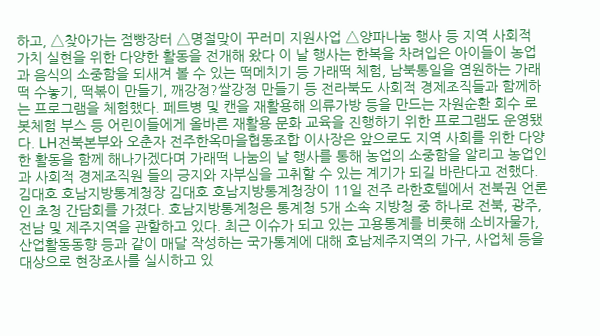하고, △찾아가는 점빵장터 △명절맞이 꾸러미 지원사업 △양파나눔 행사 등 지역 사회적 가치 실현을 위한 다양한 활동을 전개해 왔다 이 날 행사는 한복을 차려입은 아이들이 농업과 음식의 소중함을 되새겨 볼 수 있는 떡메치기 등 가래떡 체험, 남북통일을 염원하는 가래떡 수놓기, 떡볶이 만들기, 깨강정?쌀강정 만들기 등 전라북도 사회적 경제조직들과 함께하는 프로그램을 체험했다. 페트병 및 캔을 재활용해 의류가방 등을 만드는 자원순환 회수 로봇체험 부스 등 어린이들에게 올바른 재활용 문화 교육을 진행하기 위한 프로그램도 운영됐다. LH전북본부와 오춘자 전주한옥마을협동조합 이사장은 앞으로도 지역 사회를 위한 다양한 활동을 함께 해나가겠다며 가래떡 나눔의 날 행사를 통해 농업의 소중함을 알리고 농업인과 사회적 경제조직원 들의 긍지와 자부심을 고취할 수 있는 계기가 되길 바란다고 전했다.
김대호 호남지방통계청장 김대호 호남지방통계청장이 11일 전주 라한호텔에서 전북권 언론인 초청 간담회를 가졌다. 호남지방통계청은 통계청 5개 소속 지방청 중 하나로 전북, 광주, 전남 및 제주지역을 관할하고 있다. 최근 이슈가 되고 있는 고용통계를 비롯해 소비자물가, 산업활동동향 등과 같이 매달 작성하는 국가통계에 대해 호남제주지역의 가구, 사업체 등을 대상으로 현장조사를 실시하고 있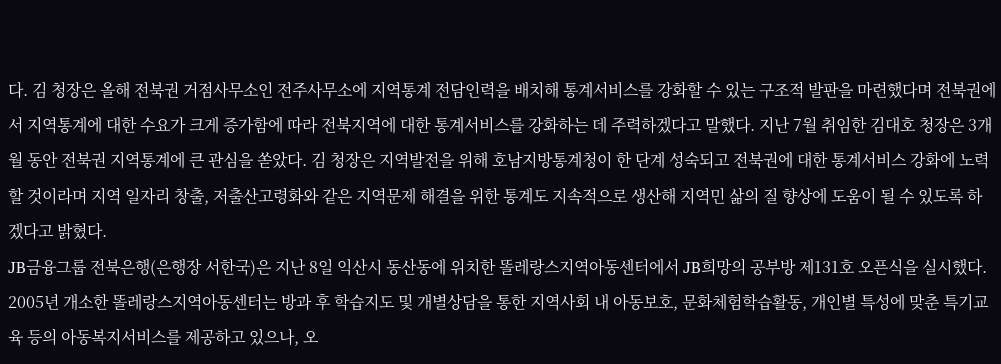다. 김 청장은 올해 전북권 거점사무소인 전주사무소에 지역통계 전담인력을 배치해 통계서비스를 강화할 수 있는 구조적 발판을 마련했다며 전북권에서 지역통계에 대한 수요가 크게 증가함에 따라 전북지역에 대한 통계서비스를 강화하는 데 주력하겠다고 말했다. 지난 7월 취임한 김대호 청장은 3개월 동안 전북권 지역통계에 큰 관심을 쏟았다. 김 청장은 지역발전을 위해 호남지방통계청이 한 단계 성숙되고 전북권에 대한 통계서비스 강화에 노력할 것이라며 지역 일자리 창출, 저출산고령화와 같은 지역문제 해결을 위한 통계도 지속적으로 생산해 지역민 삶의 질 향상에 도움이 될 수 있도록 하겠다고 밝혔다.
JB금융그룹 전북은행(은행장 서한국)은 지난 8일 익산시 동산동에 위치한 똘레랑스지역아동센터에서 JB희망의 공부방 제131호 오픈식을 실시했다. 2005년 개소한 똘레랑스지역아동센터는 방과 후 학습지도 및 개별상담을 통한 지역사회 내 아동보호, 문화체험학습활동, 개인별 특성에 맞춘 특기교육 등의 아동복지서비스를 제공하고 있으나, 오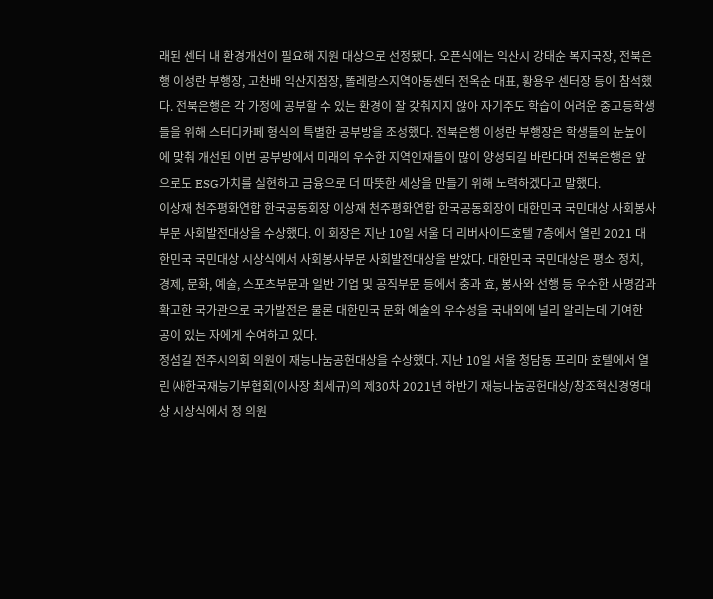래된 센터 내 환경개선이 필요해 지원 대상으로 선정됐다. 오픈식에는 익산시 강태순 복지국장, 전북은행 이성란 부행장, 고찬배 익산지점장, 똘레랑스지역아동센터 전옥순 대표, 황용우 센터장 등이 참석했다. 전북은행은 각 가정에 공부할 수 있는 환경이 잘 갖춰지지 않아 자기주도 학습이 어려운 중고등학생들을 위해 스터디카페 형식의 특별한 공부방을 조성했다. 전북은행 이성란 부행장은 학생들의 눈높이에 맞춰 개선된 이번 공부방에서 미래의 우수한 지역인재들이 많이 양성되길 바란다며 전북은행은 앞으로도 ESG가치를 실현하고 금융으로 더 따뜻한 세상을 만들기 위해 노력하겠다고 말했다.
이상재 천주평화연합 한국공동회장 이상재 천주평화연합 한국공동회장이 대한민국 국민대상 사회봉사부문 사회발전대상을 수상했다. 이 회장은 지난 10일 서울 더 리버사이드호텔 7층에서 열린 2021 대한민국 국민대상 시상식에서 사회봉사부문 사회발전대상을 받았다. 대한민국 국민대상은 평소 정치, 경제, 문화, 예술, 스포츠부문과 일반 기업 및 공직부문 등에서 충과 효, 봉사와 선행 등 우수한 사명감과 확고한 국가관으로 국가발전은 물론 대한민국 문화 예술의 우수성을 국내외에 널리 알리는데 기여한 공이 있는 자에게 수여하고 있다.
정섬길 전주시의회 의원이 재능나눔공헌대상을 수상했다. 지난 10일 서울 청담동 프리마 호텔에서 열린 ㈔한국재능기부협회(이사장 최세규)의 제30차 2021년 하반기 재능나눔공헌대상/창조혁신경영대상 시상식에서 정 의원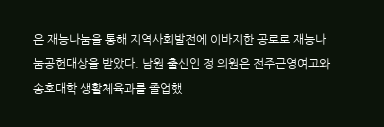은 재능나눔을 통해 지역사회발전에 이바지한 공로로 재능나눔공헌대상을 받았다. 남원 출신인 정 의원은 전주근영여고와 송호대학 생활체육과를 졸업했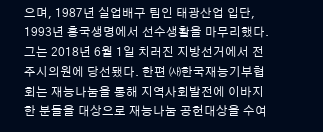으며, 1987년 실업배구 팀인 태광산업 입단, 1993년 흥국생명에서 선수생활을 마무리했다. 그는 2018년 6월 1일 치러진 지방선거에서 전주시의원에 당선됐다. 한편 ㈔한국재능기부협회는 재능나눔을 통해 지역사회발전에 이바지한 분들을 대상으로 재능나눔 공헌대상을 수여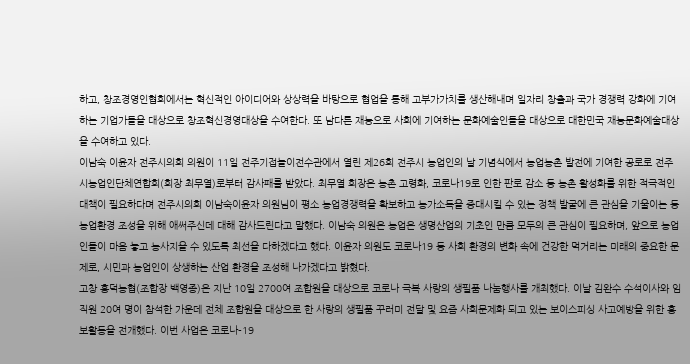하고, 창조경영인협회에서는 혁신적인 아이디어와 상상력을 바탕으로 협업을 통해 고부가가치를 생산해내며 일자리 창출과 국가 경쟁력 강화에 기여하는 기업가들을 대상으로 창조혁신경영대상을 수여한다. 또 남다른 재능으로 사회에 기여하는 문화예술인들을 대상으로 대한민국 재능문화예술대상을 수여하고 있다.
이남숙 이윤자 전주시의회 의원이 11일 전주기접놀이전수관에서 열린 제26회 전주시 농업인의 날 기념식에서 농업농촌 발전에 기여한 공로로 전주시농업인단체연합회(회장 최무열)로부터 감사패를 받았다. 최무열 회장은 농촌 고령화, 코로나19로 인한 판로 감소 등 농촌 활성화를 위한 적극적인 대책이 필요하다며 전주시의회 이남숙이윤자 의원님이 평소 농업경쟁력을 확보하고 농가소득을 증대시킬 수 있는 정책 발굴에 큰 관심을 기울이는 등 농업환경 조성을 위해 애써주신데 대해 감사드린다고 말했다. 이남숙 의원은 농업은 생명산업의 기초인 만큼 모두의 큰 관심이 필요하며, 앞으로 농업인들이 마음 놓고 농사지을 수 있도록 최선을 다하겠다고 했다. 이윤자 의원도 코로나19 등 사회 환경의 변화 속에 건강한 먹거리는 미래의 중요한 문제로, 시민과 농업인이 상생하는 산업 환경을 조성해 나가겠다고 밝혔다.
고창 흥덕농협(조합장 백영종)은 지난 10일 2700여 조합원을 대상으로 코로나 극복 사랑의 생필품 나눔행사를 개최했다. 이날 김완수 수석이사와 임직원 20여 명이 참석한 가운데 전체 조합원을 대상으로 한 사랑의 생필품 꾸러미 전달 및 요즘 사회문제화 되고 있는 보이스피싱 사고예방을 위한 홍보활동을 전개했다. 이번 사업은 코로나-19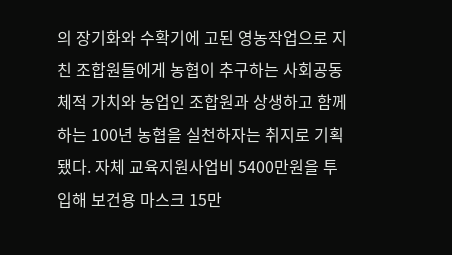의 장기화와 수확기에 고된 영농작업으로 지친 조합원들에게 농협이 추구하는 사회공동체적 가치와 농업인 조합원과 상생하고 함께하는 100년 농협을 실천하자는 취지로 기획됐다. 자체 교육지원사업비 5400만원을 투입해 보건용 마스크 15만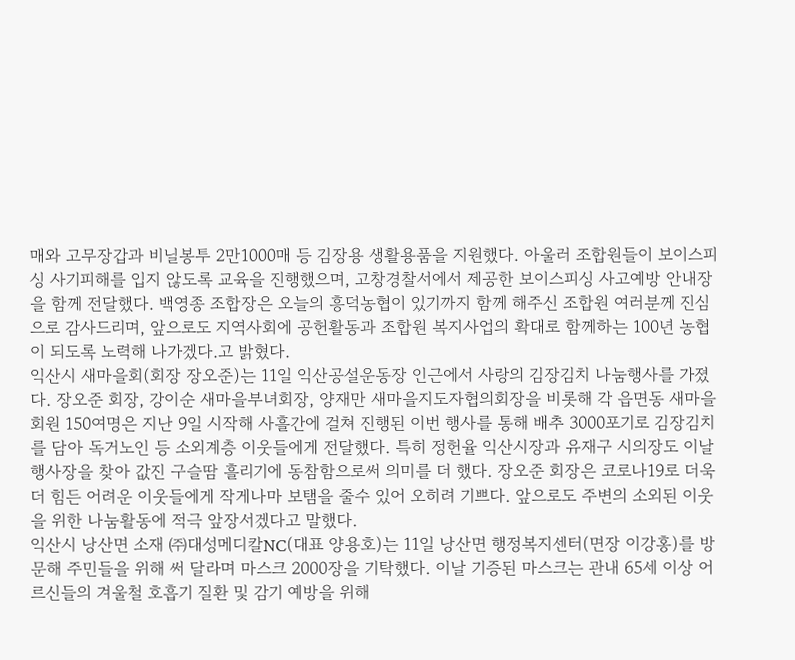매와 고무장갑과 비닐봉투 2만1000매 등 김장용 생활용품을 지원했다. 아울러 조합원들이 보이스피싱 사기피해를 입지 않도록 교육을 진행했으며, 고창경찰서에서 제공한 보이스피싱 사고예방 안내장을 함께 전달했다. 백영종 조합장은 오늘의 흥덕농협이 있기까지 함께 해주신 조합원 여러분께 진심으로 감사드리며, 앞으로도 지역사회에 공헌활동과 조합원 복지사업의 확대로 함께하는 100년 농협이 되도록 노력해 나가겠다.고 밝혔다.
익산시 새마을회(회장 장오준)는 11일 익산공설운동장 인근에서 사랑의 김장김치 나눔행사를 가졌다. 장오준 회장, 강이순 새마을부녀회장, 양재만 새마을지도자협의회장을 비롯해 각 읍면동 새마을회원 150여명은 지난 9일 시작해 사흘간에 걸쳐 진행된 이번 행사를 통해 배추 3000포기로 김장김치를 담아 독거노인 등 소외계층 이웃들에게 전달했다. 특히 정헌율 익산시장과 유재구 시의장도 이날 행사장을 찾아 값진 구슬땀 흘리기에 동참함으로써 의미를 더 했다. 장오준 회장은 코로나19로 더욱더 힘든 어려운 이웃들에게 작게나마 보탬을 줄수 있어 오히려 기쁘다. 앞으로도 주변의 소외된 이웃을 위한 나눔활동에 적극 앞장서겠다고 말했다.
익산시 낭산면 소재 ㈜대성메디칼NC(대표 양용호)는 11일 낭산면 행정복지센터(면장 이강홍)를 방문해 주민들을 위해 써 달라며 마스크 2000장을 기탁했다. 이날 기증된 마스크는 관내 65세 이상 어르신들의 겨울철 호흡기 질환 및 감기 예방을 위해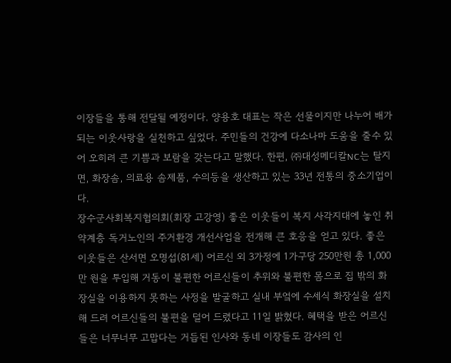이장들을 통해 전달될 예정이다. 양용호 대표는 작은 선물이지만 나누어 배가 되는 이웃사랑을 실천하고 싶었다. 주민들의 건강에 다소나마 도움을 줄수 있어 오히려 큰 기쁨과 보람을 갖는다고 말했다. 한편, ㈜대성메디칼NC는 탈지면, 화장솜, 의료용 솜제품, 수의등을 생산하고 있는 33년 전통의 중소기업이다.
장수군사회복지협의회(회장 고강영) 좋은 이웃들이 복지 사각지대에 놓인 취약계층 독거노인의 주거환경 개선사업을 전개해 큰 호응을 얻고 있다. 좋은 이웃들은 산서면 오명섭(81세) 어르신 외 3가정에 1가구당 250만원 총 1,000만 원을 투입해 거동이 불편한 어르신들이 추위와 불편한 몸으로 집 밖의 화장실을 이용하지 못하는 사정을 발굴하고 실내 부엌에 수세식 화장실을 설치해 드려 어르신들의 불편을 덜어 드렸다고 11일 밝혔다. 혜택을 받은 어르신들은 너무너무 고맙다는 거듭된 인사와 동네 이장들도 감사의 인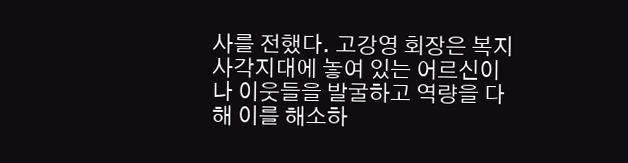사를 전했다. 고강영 회장은 복지 사각지대에 놓여 있는 어르신이나 이웃들을 발굴하고 역량을 다해 이를 해소하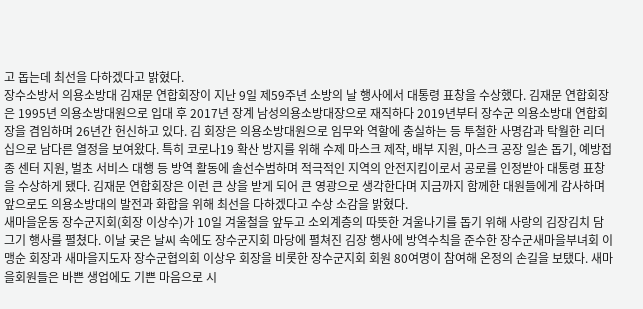고 돕는데 최선을 다하겠다고 밝혔다.
장수소방서 의용소방대 김재문 연합회장이 지난 9일 제59주년 소방의 날 행사에서 대통령 표창을 수상했다. 김재문 연합회장은 1995년 의용소방대원으로 입대 후 2017년 장계 남성의용소방대장으로 재직하다 2019년부터 장수군 의용소방대 연합회장을 겸임하며 26년간 헌신하고 있다. 김 회장은 의용소방대원으로 임무와 역할에 충실하는 등 투철한 사명감과 탁월한 리더십으로 남다른 열정을 보여왔다. 특히 코로나19 확산 방지를 위해 수제 마스크 제작, 배부 지원, 마스크 공장 일손 돕기, 예방접종 센터 지원, 벌초 서비스 대행 등 방역 활동에 솔선수범하며 적극적인 지역의 안전지킴이로서 공로를 인정받아 대통령 표창을 수상하게 됐다. 김재문 연합회장은 이런 큰 상을 받게 되어 큰 영광으로 생각한다며 지금까지 함께한 대원들에게 감사하며 앞으로도 의용소방대의 발전과 화합을 위해 최선을 다하겠다고 수상 소감을 밝혔다.
새마을운동 장수군지회(회장 이상수)가 10일 겨울철을 앞두고 소외계층의 따뜻한 겨울나기를 돕기 위해 사랑의 김장김치 담그기 행사를 펼쳤다. 이날 궂은 날씨 속에도 장수군지회 마당에 펼쳐진 김장 행사에 방역수칙을 준수한 장수군새마을부녀회 이맹순 회장과 새마을지도자 장수군협의회 이상우 회장을 비롯한 장수군지회 회원 80여명이 참여해 온정의 손길을 보탰다. 새마을회원들은 바쁜 생업에도 기쁜 마음으로 시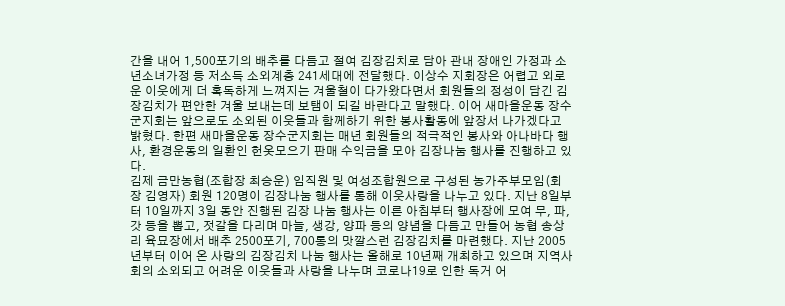간을 내어 1,500포기의 배추를 다듬고 절여 김장김치로 담아 관내 장애인 가정과 소년소녀가정 등 저소득 소외계층 241세대에 전달했다. 이상수 지회장은 어렵고 외로운 이웃에게 더 혹독하게 느껴지는 겨울철이 다가왔다면서 회원들의 정성이 담긴 김장김치가 편안한 겨울 보내는데 보탬이 되길 바란다고 말했다. 이어 새마을운동 장수군지회는 앞으로도 소외된 이웃들과 함께하기 위한 봉사활동에 앞장서 나가겠다고 밝혔다. 한편 새마을운동 장수군지회는 매년 회원들의 적극적인 봉사와 아나바다 행사, 환경운동의 일환인 헌옷모으기 판매 수익금을 모아 김장나눔 행사를 진행하고 있다.
김제 금만농협(조합장 최승운) 임직원 및 여성조합원으로 구성된 농가주부모임(회장 김영자) 회원 120명이 김장나눔 행사를 통해 이웃사랑을 나누고 있다. 지난 8일부터 10일까지 3일 동안 진행된 김장 나눔 행사는 이른 아침부터 행사장에 모여 무, 파, 갓 등을 뽑고, 젓갈을 다리며 마늘, 생강, 양파 등의 양념을 다듬고 만들어 농협 송상리 육묘장에서 배추 2500포기, 700통의 맛깔스런 김장김치를 마련했다. 지난 2005년부터 이어 온 사랑의 김장김치 나눔 행사는 올해로 10년째 개최하고 있으며 지역사회의 소외되고 어려운 이웃들과 사랑을 나누며 코로나19로 인한 독거 어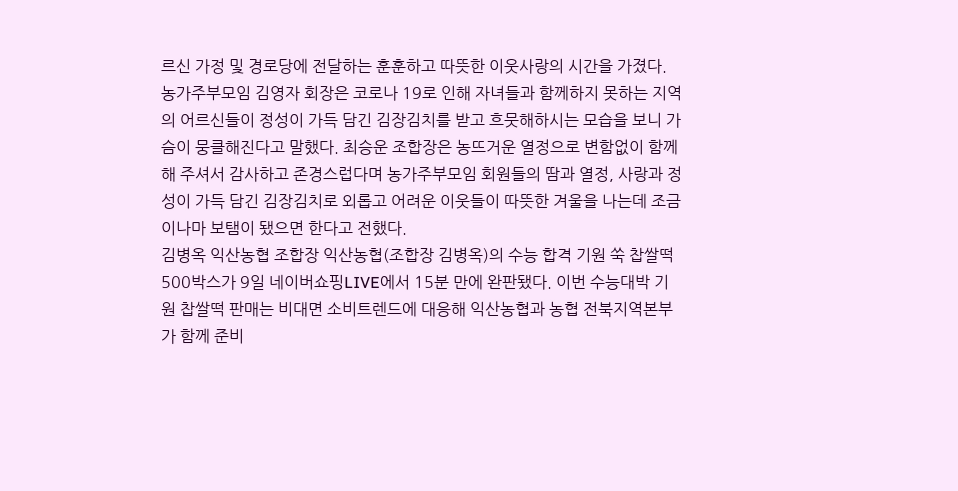르신 가정 및 경로당에 전달하는 훈훈하고 따뜻한 이웃사랑의 시간을 가졌다. 농가주부모임 김영자 회장은 코로나 19로 인해 자녀들과 함께하지 못하는 지역의 어르신들이 정성이 가득 담긴 김장김치를 받고 흐뭇해하시는 모습을 보니 가슴이 뭉클해진다고 말했다. 최승운 조합장은 농뜨거운 열정으로 변함없이 함께 해 주셔서 감사하고 존경스럽다며 농가주부모임 회원들의 땀과 열정, 사랑과 정성이 가득 담긴 김장김치로 외롭고 어려운 이웃들이 따뜻한 겨울을 나는데 조금이나마 보탬이 됐으면 한다고 전했다.
김병옥 익산농협 조합장 익산농협(조합장 김병옥)의 수능 합격 기원 쑥 찹쌀떡 500박스가 9일 네이버쇼핑LIVE에서 15분 만에 완판됐다. 이번 수능대박 기원 찹쌀떡 판매는 비대면 소비트렌드에 대응해 익산농협과 농협 전북지역본부가 함께 준비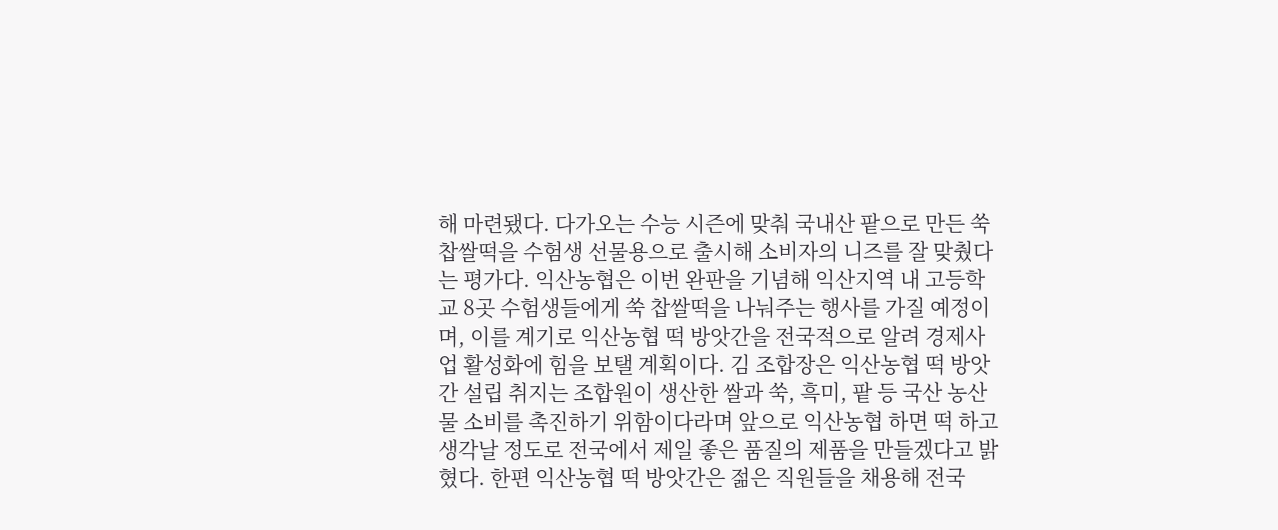해 마련됐다. 다가오는 수능 시즌에 맞춰 국내산 팥으로 만든 쑥 찹쌀떡을 수험생 선물용으로 출시해 소비자의 니즈를 잘 맞췄다는 평가다. 익산농협은 이번 완판을 기념해 익산지역 내 고등학교 8곳 수험생들에게 쑥 찹쌀떡을 나눠주는 행사를 가질 예정이며, 이를 계기로 익산농협 떡 방앗간을 전국적으로 알려 경제사업 활성화에 힘을 보탤 계획이다. 김 조합장은 익산농협 떡 방앗간 설립 취지는 조합원이 생산한 쌀과 쑥, 흑미, 팥 등 국산 농산물 소비를 촉진하기 위함이다라며 앞으로 익산농협 하면 떡 하고 생각날 정도로 전국에서 제일 좋은 품질의 제품을 만들겠다고 밝혔다. 한편 익산농협 떡 방앗간은 젊은 직원들을 채용해 전국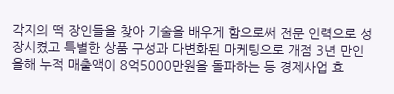각지의 떡 장인들을 찾아 기술을 배우게 함으로써 전문 인력으로 성장시켰고 특별한 상품 구성과 다변화된 마케팅으로 개점 3년 만인 올해 누적 매출액이 8억5000만원을 돌파하는 등 경제사업 효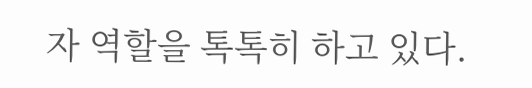자 역할을 톡톡히 하고 있다.